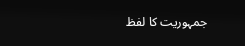جمہوریت کا لفظ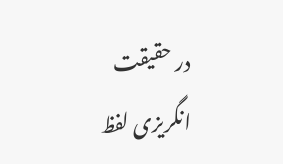در حقیقت انگریزی لفظ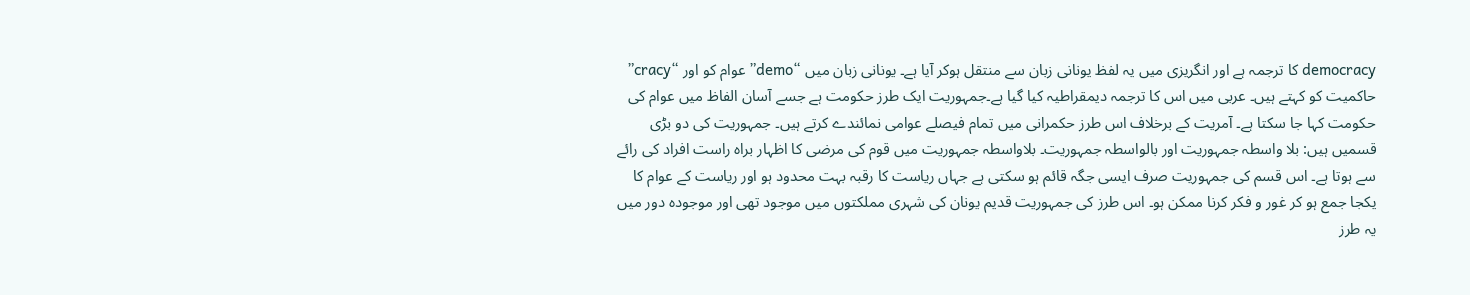democracy کا ترجمہ ہے اور انگریزی میں یہ لفظ یونانی زبان سے منتقل ہوکر آیا ہے۔ یونانی زبان میں “demo” عوام کو اور “cracy” حاکمیت کو کہتے ہیں۔ عربی میں اس کا ترجمہ دیمقراطیہ کیا گیا ہے۔جمہوریت ایک طرز حکومت ہے جسے آسان الفاظ میں عوام کی حکومت کہا جا سکتا ہے۔ آمریت کے برخلاف اس طرز حکمرانی میں تمام فیصلے عوامی نمائندے کرتے ہیں۔ جمہوریت کی دو بڑی قسمیں ہیں: بلا واسطہ جمہوریت اور بالواسطہ جمہوریت۔ بلاواسطہ جمہوریت میں قوم کی مرضی کا اظہار براہ راست افراد کی رائے سے ہوتا ہے۔ اس قسم کی جمہوریت صرف ایسی جگہ قائم ہو سکتی ہے جہاں ریاست کا رقبہ بہت محدود ہو اور ریاست کے عوام کا یکجا جمع ہو کر غور و فکر کرنا ممکن ہو۔ اس طرز کی جمہوریت قدیم یونان کی شہری مملکتوں میں موجود تھی اور موجودہ دور میں یہ طرز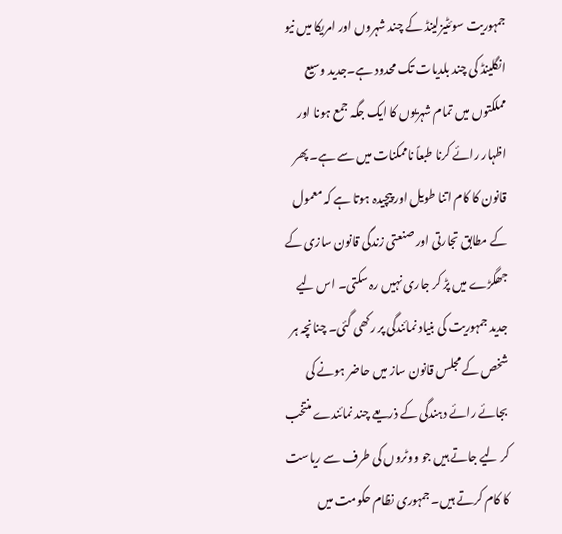جمہوریت سوئٹیزلینڈ کے چند شہروں اور امریکا میں نیو انگلینڈ کی چند بلدیات تک محدود ہے۔جدید وسیع مملکتوں میں تمام شہریوں کا ایک جگہ جمع ہونا اور اظہار رائے کرنا طبعاً ناممکنات میں سے ہے۔ پھر قانون کا کام اتنا طویل اور پیچیدہ ہوتا ہے کہ معمول کے مطابق تجارتی اور صنعتی زندگی قانون سازی کے جھگڑے میں پڑ کر جاری نہیں رہ سکتی۔ اس لیے جدید جمہوریت کی بنیاد نمائندگی پر رکھی گئی۔ چنانچہ ہر شخص کے مجلس قانون ساز میں حاضر ہونے کی بجائے رائے دہندگی کے ذریعے چند نمائندے منتخب کر لیے جاتے ہیں جو ووٹروں کی طرف سے ریاست کا کام کرتے ہیں۔ جمہوری نظام حکومت میں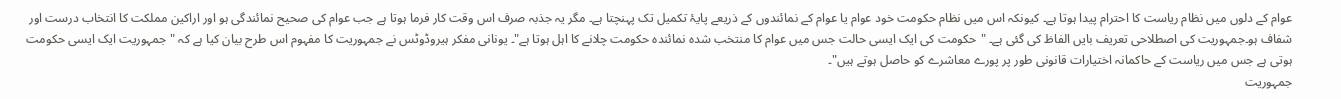عوام کے دلوں میں نظام ریاست کا احترام پیدا ہوتا ہے۔ کیونکہ اس میں نظام حکومت خود عوام یا عوام کے نمائندوں کے ذریعے پایۂ تکمیل تک پہنچتا ہے۔ مگر یہ جذبہ صرف اس وقت کار فرما ہوتا ہے جب عوام کی صحیح نمائندگی ہو اور اراکین مملکت کا انتخاب درست اور شفاف ہو۔جمہوریت کی اصطلاحی تعریف بایں الفاظ کی گئی ہے۔ "حکومت کی ایک ایسی حالت جس میں عوام کا منتخب شدہ نمائندہ حکومت چلانے کا اہل ہوتا ہے"۔ یونانی مفکر ہیروڈوٹس نے جمہوریت کا مفہوم اس طرح بیان کیا ہے کہ "جمہوریت ایک ایسی حکومت ہوتی ہے جس میں ریاست کے حاکمانہ اختیارات قانونی طور پر پورے معاشرے کو حاصل ہوتے ہیں"۔
جمہوریت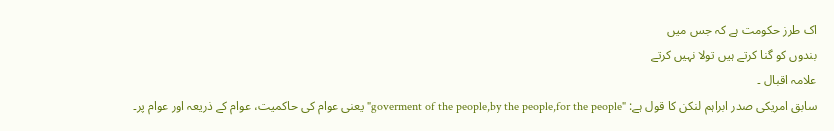اک طرز حکومت ہے کہ جس میں
بندوں کو گنا کرتے ہیں تولا نہیں کرتے
علامہ اقبال ۔
سابق امریکی صدر ابراہم لنکن کا قول ہے: "goverment of the people,by the people,for the people" یعنی عوام کی حاکمیت، عوام کے ذریعہ اور عوام پر۔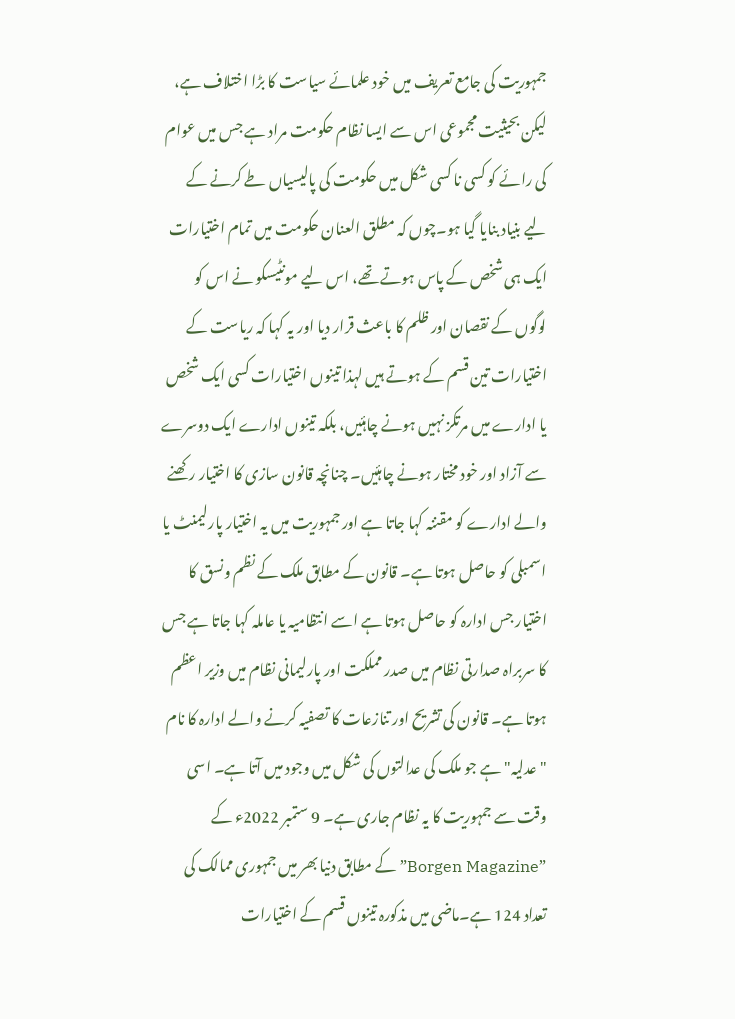جمہوریت کی جامع تعریف میں خود علمائے سیاست کا بڑا اختلاف ہے، لیکن بحیثیت مجموعی اس سے ایسا نظام حکومت مراد ہے جس میں عوام کی رائے کو کسی نا کسی شکل میں حکومت کی پالیسیاں طے کرنے کے لیے بنیاد بنایا گیا ہو۔چوں کہ مطلق العنان حکومت میں تمام اختیارات ایک ہی شخص کے پاس ہوتے تھے، اس لیے مونٹیسکو نے اس کو لوگوں کے نقصان اور ظلم کا باعث قرار دیا اور یہ کہا کہ ریاست کے اختیارات تین قسم کے ہوتے ہیں لہذا تینوں اختیارات کسی ایک شخص یا ادارے میں مرتکز نہیں ہونے چاہئیں، بلکہ تینوں ادارے ایک دوسرے سے آزاد اور خود مختار ہونے چاہئیں۔ چنانچہ قانون سازی کا اختیار رکھنے والے ادارے کو مقننہ کہا جاتا ہے اور جمہوریت میں یہ اختیار پارلیمنٹ یا اسمبلی کو حاصل ہوتا ہے۔ قانون کے مطابق ملک کے نظم ونسق کا اختیار جس ادارہ کو حاصل ہوتا ہے اسے انتظامیہ یا عاملہ کہا جاتا ہے جس کا سربراہ صدارتی نظام میں صدر مملکت اور پارلیمانی نظام میں وزیر اعظم ہوتا ہے۔ قانون کی تشریح اور تنازعات کا تصفیہ کرنے والے ادارہ کا نام "عدلیہ" ہے جو ملک کی عدالتوں کی شکل میں وجود میں آتا ہے۔ اسی وقت سے جمہوریت کا یہ نظام جاری ہے۔ 9 ستمبر 2022ء کے ”Borgen Magazine” کے مطابق دنیا بھر میں جمہوری ممالک کی تعداد 124 ہے۔ماضی میں مذکورہ تینوں قسم کے اختیارات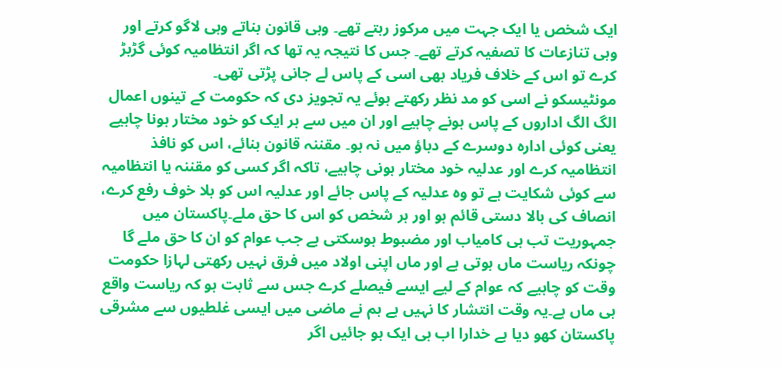ایک شخص یا ایک جہت میں مرکوز رہتے تھے۔ وہی قانون بناتے وہی لاگو کرتے اور وہی تنازعات کا تصفیہ کرتے تھے۔ جس کا نتیجہ یہ تھا کہ اگر انتظامیہ کوئی گڑبڑ کرے تو اس کے خلاف فریاد بھی اسی کے پاس لے جانی پڑتی تھی۔
مونٹیسکو نے اسی کو مد نظر رکھتے ہوئے یہ تجویز دی کہ حکومت کے تینوں اعمال الگ الگ اداروں کے پاس ہونے چاہیے اور ان میں سے ہر ایک کو خود مختار ہونا چاہیے یعنی کوئی ادارہ دوسرے کے دباؤ میں نہ ہو۔ مقننہ قانون بنائے، اس کو نافذ انتظامیہ کرے اور عدلیہ خود مختار ہونی چاہیے، تاکہ اگر کسی کو مقننہ یا انتظامیہ سے کوئی شکایت ہے تو وہ عدلیہ کے پاس جائے اور عدلیہ اس کو بلا خوف رفع کرے، انصاف کی بالا دستی قائم ہو اور ہر شخص کو اس کا حق ملے۔پاکستان میں جمہوریت تب ہی کامیاب اور مضبوط ہوسکتی ہے جب عوام کو ان کا حق ملے گا چونکہ ریاست ماں ہوتی ہے اور ماں اپنی اولاد میں فرق نہیں رکھتی لہازا حکومت وقت کو چاہیے کہ عوام کے لیے ایسے فیصلے کرے جس سے ثابت ہو کہ ریاست واقع ہی ماں ہے۔یہ وقت انتشار کا نہیں ہے ہم نے ماضی میں ایسی غلطیوں سے مشرقی پاکستان کھو دیا ہے خدارا اب ہی ایک ہو جائیں اگر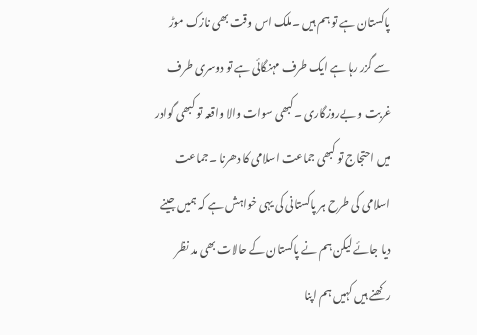پاکستان ہے تو ہم ہیں ۔ملک اس وقت بھی نازک موڑ سے گزر رہا ہے ایک طرف مہنگائی ہے تو دوسری طرف غربت و بےروزگاری ۔کبھی سوات والا واقعہ تو کبھی گوادر میں احتجاج تو کبھی جماعت اسلامی کا دھرنا ۔جماعت اسلامی کی طرح ہر پاکستانی کی یہی خواہش ہے کہ ہمیں جینے دیا جائے لیکن ہم نے پاکستان کے حالات بھی مد نظر رکھنے ہیں کہیں ہم اپنا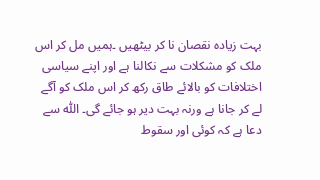بہت زیادہ نقصان نا کر بیٹھیں ۔ہمیں مل کر اس ملک کو مشکلات سے نکالنا ہے اور اپنے سیاسی اختلافات کو بالائے طاق رکھ کر اس ملک کو آگے لے کر جانا ہے ورنہ بہت دیر ہو جائے گی۔ اللّٰہ سے دعا ہے کہ کوئی اور سقوط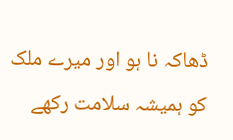ڈھاکہ نا ہو اور میرے ملک کو ہمیشہ سلامت رکھے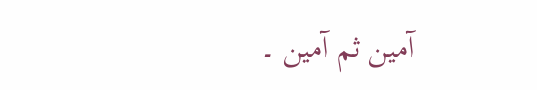آمین ثم آمین ۔